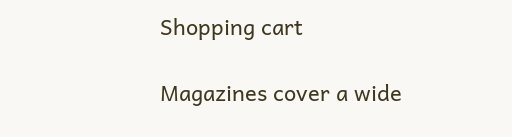Shopping cart

Magazines cover a wide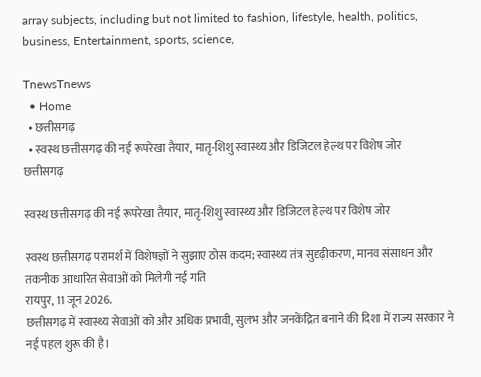array subjects, including but not limited to fashion, lifestyle, health, politics, business, Entertainment, sports, science,

TnewsTnews
  • Home
  • छत्तीसगढ़
  • स्वस्थ छत्तीसगढ़ की नई रूपरेखा तैयार, मातृ-शिशु स्वास्थ्य और डिजिटल हेल्थ पर विशेष जोर
छत्तीसगढ़

स्वस्थ छत्तीसगढ़ की नई रूपरेखा तैयार, मातृ-शिशु स्वास्थ्य और डिजिटल हेल्थ पर विशेष जोर

स्वस्थ छत्तीसगढ़ परामर्श में विशेषज्ञों ने सुझाए ठोस कदम; स्वास्थ्य तंत्र सुदृढ़ीकरण, मानव संसाधन और तकनीक आधारित सेवाओं को मिलेगी नई गति
रायपुर, 11 जून 2026.
छत्तीसगढ़ में स्वास्थ्य सेवाओं को और अधिक प्रभावी, सुलभ और जनकेंद्रित बनाने की दिशा में राज्य सरकार ने नई पहल शुरू की है।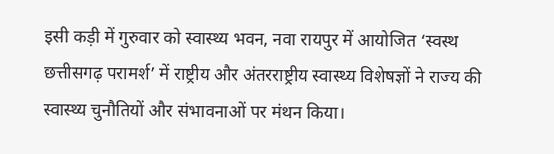इसी कड़ी में गुरुवार को स्वास्थ्य भवन, नवा रायपुर में आयोजित ‘स्वस्थ छत्तीसगढ़ परामर्श’ में राष्ट्रीय और अंतरराष्ट्रीय स्वास्थ्य विशेषज्ञों ने राज्य की स्वास्थ्य चुनौतियों और संभावनाओं पर मंथन किया।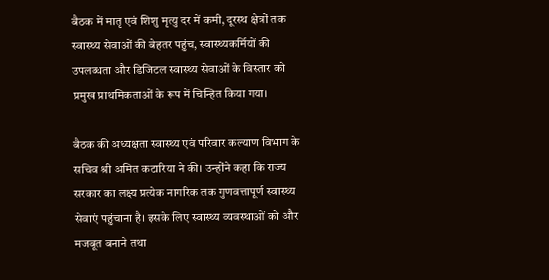बैठक में मातृ एवं शिशु मृत्यु दर में कमी, दूरस्थ क्षेत्रों तक स्वास्थ्य सेवाओं की बेहतर पहुंच, स्वास्थ्यकर्मियों की उपलब्धता और डिजिटल स्वास्थ्य सेवाओं के विस्तार को प्रमुख प्राथमिकताओं के रूप में चिन्हित किया गया।

बैठक की अध्यक्षता स्वास्थ्य एवं परिवार कल्याण विभाग के सचिव श्री अमित कटारिया ने की। उन्होंने कहा कि राज्य सरकार का लक्ष्य प्रत्येक नागरिक तक गुणवत्तापूर्ण स्वास्थ्य सेवाएं पहुंचाना है। इसके लिए स्वास्थ्य व्यवस्थाओं को और मजबूत बनाने तथा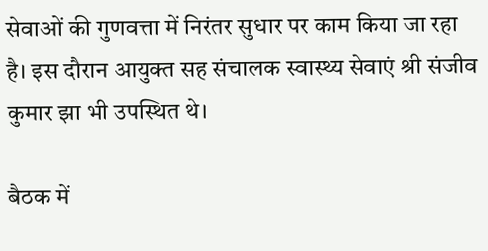सेवाओं की गुणवत्ता में निरंतर सुधार पर काम किया जा रहा है। इस दौरान आयुक्त सह संचालक स्वास्थ्य सेवाएं श्री संजीव कुमार झा भी उपस्थित थे।

बैठक में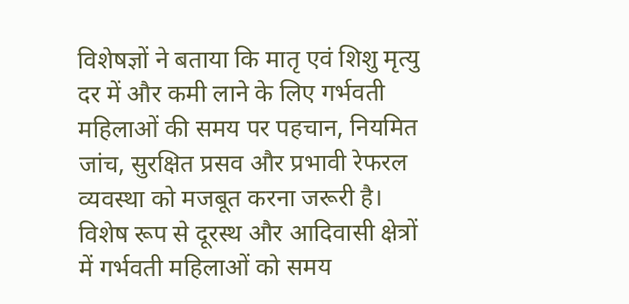विशेषज्ञों ने बताया कि मातृ एवं शिशु मृत्यु दर में और कमी लाने के लिए गर्भवती महिलाओं की समय पर पहचान, नियमित जांच, सुरक्षित प्रसव और प्रभावी रेफरल व्यवस्था को मजबूत करना जरूरी है। विशेष रूप से दूरस्थ और आदिवासी क्षेत्रों में गर्भवती महिलाओं को समय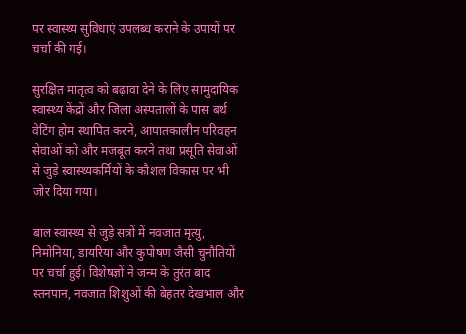पर स्वास्थ्य सुविधाएं उपलब्ध कराने के उपायों पर चर्चा की गई।

सुरक्षित मातृत्व को बढ़ावा देने के लिए सामुदायिक स्वास्थ्य केंद्रों और जिला अस्पतालों के पास बर्थ वेटिंग होम स्थापित करने, आपातकालीन परिवहन सेवाओं को और मजबूत करने तथा प्रसूति सेवाओं से जुड़े स्वास्थ्यकर्मियों के कौशल विकास पर भी जोर दिया गया।

बाल स्वास्थ्य से जुड़े सत्रों में नवजात मृत्यु, निमोनिया, डायरिया और कुपोषण जैसी चुनौतियों पर चर्चा हुई। विशेषज्ञों ने जन्म के तुरंत बाद स्तनपान, नवजात शिशुओं की बेहतर देखभाल और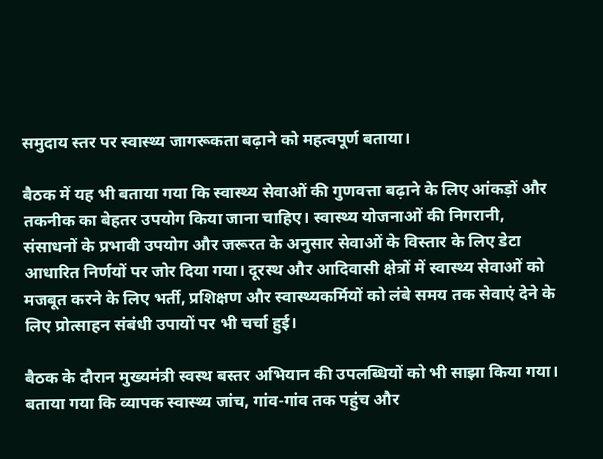समुदाय स्तर पर स्वास्थ्य जागरूकता बढ़ाने को महत्वपूर्ण बताया।

बैठक में यह भी बताया गया कि स्वास्थ्य सेवाओं की गुणवत्ता बढ़ाने के लिए आंकड़ों और तकनीक का बेहतर उपयोग किया जाना चाहिए। स्वास्थ्य योजनाओं की निगरानी, संसाधनों के प्रभावी उपयोग और जरूरत के अनुसार सेवाओं के विस्तार के लिए डेटा आधारित निर्णयों पर जोर दिया गया। दूरस्थ और आदिवासी क्षेत्रों में स्वास्थ्य सेवाओं को मजबूत करने के लिए भर्ती, प्रशिक्षण और स्वास्थ्यकर्मियों को लंबे समय तक सेवाएं देने के लिए प्रोत्साहन संबंधी उपायों पर भी चर्चा हुई।

बैठक के दौरान मुख्यमंत्री स्वस्थ बस्तर अभियान की उपलब्धियों को भी साझा किया गया। बताया गया कि व्यापक स्वास्थ्य जांच, गांव-गांव तक पहुंच और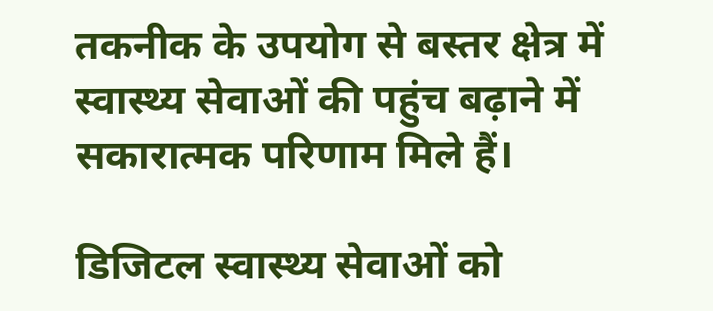तकनीक के उपयोग से बस्तर क्षेत्र में स्वास्थ्य सेवाओं की पहुंच बढ़ाने में सकारात्मक परिणाम मिले हैं।

डिजिटल स्वास्थ्य सेवाओं को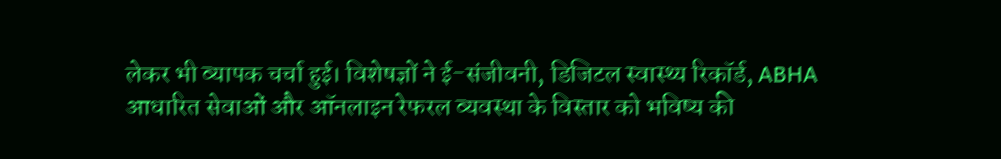लेकर भी व्यापक चर्चा हुई। विशेषज्ञों ने ई-संजीवनी, डिजिटल स्वास्थ्य रिकॉर्ड, ABHA आधारित सेवाओं और ऑनलाइन रेफरल व्यवस्था के विस्तार को भविष्य की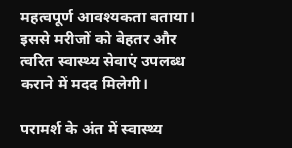महत्वपूर्ण आवश्यकता बताया। इससे मरीजों को बेहतर और त्वरित स्वास्थ्य सेवाएं उपलब्ध कराने में मदद मिलेगी।

परामर्श के अंत में स्वास्थ्य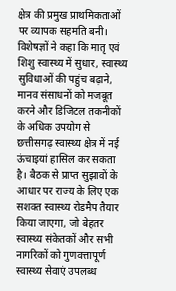क्षेत्र की प्रमुख प्राथमिकताओं पर व्यापक सहमति बनी। विशेषज्ञों ने कहा कि मातृ एवं शिशु स्वास्थ्य में सुधार, स्वास्थ्य सुविधाओं की पहुंच बढ़ाने, मानव संसाधनों को मजबूत करने और डिजिटल तकनीकों के अधिक उपयोग से छत्तीसगढ़ स्वास्थ्य क्षेत्र में नई ऊंचाइयां हासिल कर सकता है। बैठक से प्राप्त सुझावों के आधार पर राज्य के लिए एक सशक्त स्वास्थ्य रोडमैप तैयार किया जाएगा, जो बेहतर स्वास्थ्य संकेतकों और सभी नागरिकों को गुणवत्तापूर्ण स्वास्थ्य सेवाएं उपलब्ध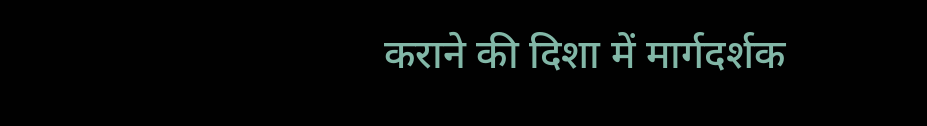कराने की दिशा में मार्गदर्शक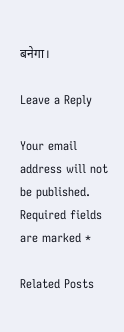बनेगा।

Leave a Reply

Your email address will not be published. Required fields are marked *

Related Posts